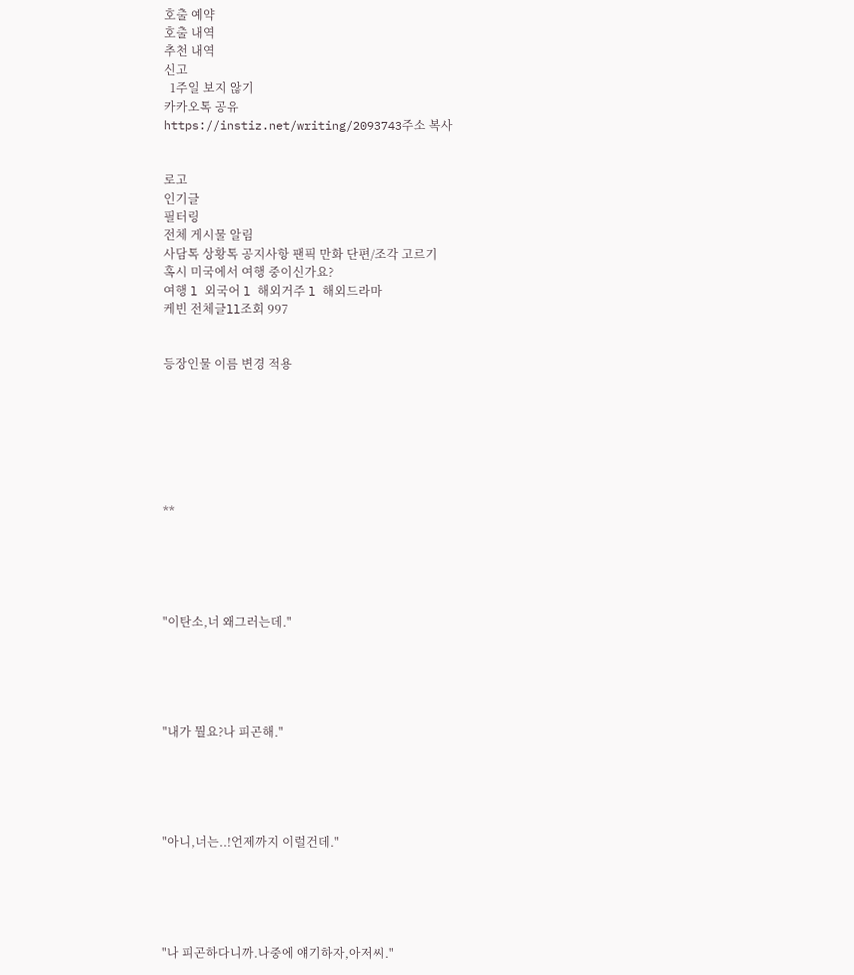호출 예약
호출 내역
추천 내역
신고
  1주일 보지 않기
카카오톡 공유
https://instiz.net/writing/2093743주소 복사


로고
인기글
필터링
전체 게시물 알림
사담톡 상황톡 공지사항 팬픽 만화 단편/조각 고르기
혹시 미국에서 여행 중이신가요?
여행 l 외국어 l 해외거주 l 해외드라마
케빈 전체글ll조회 997


등장인물 이름 변경 적용







**





"이탄소,너 왜그러는데."





"내가 뭘요?나 피곤해."





"아니,너는..!언제까지 이럴건데."





"나 피곤하다니까.나중에 얘기하자,아저씨."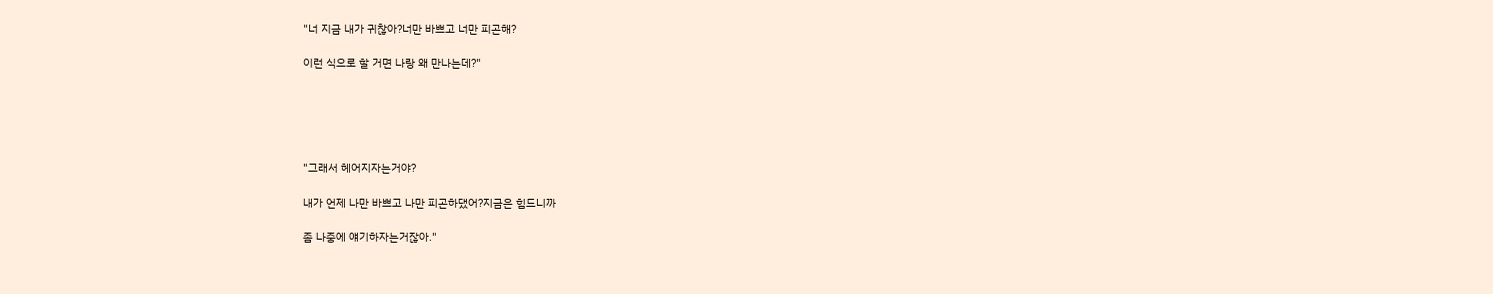"너 지금 내가 귀찮아?너만 바쁘고 너만 피곤해?

이런 식으로 할 거면 나랑 왜 만나는데?"





"그래서 헤어지자는거야?

내가 언제 나만 바쁘고 나만 피곤하댔어?지금은 힘드니까

좀 나중에 얘기하자는거잖아."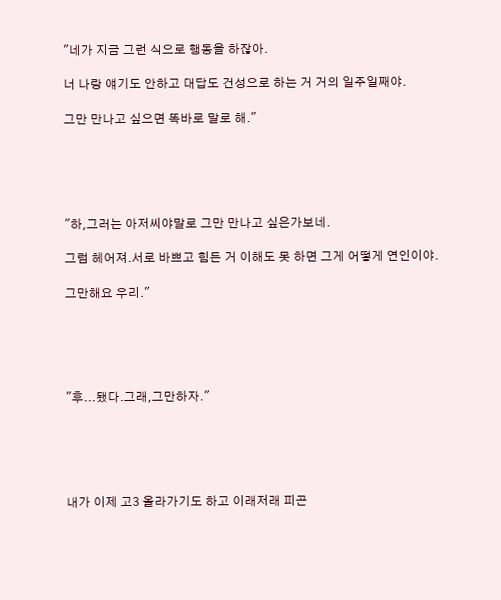"네가 지금 그런 식으로 행동을 하잖아.

너 나랑 얘기도 안하고 대답도 건성으로 하는 거 거의 일주일째야.

그만 만나고 싶으면 똑바로 말로 해."





"하,그러는 아저씨야말로 그만 만나고 싶은가보네.

그럼 헤어져.서로 바쁘고 힘든 거 이해도 못 하면 그게 어떻게 연인이야.

그만해요 우리."





"후...됐다.그래,그만하자."





내가 이제 고3 올라가기도 하고 이래저래 피곤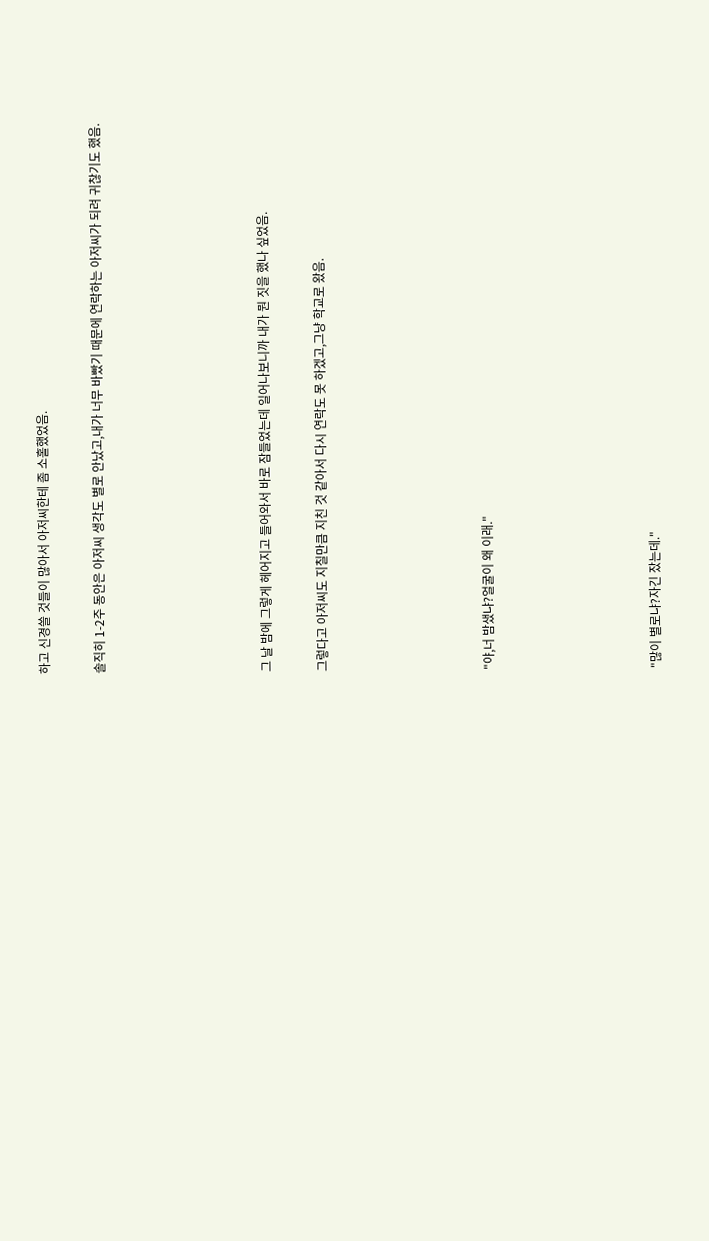하고 신경쓸 것들이 많아서 아저씨한테 좀 소홀했었음.

솔직히 1-2주 동안은 아저씨 생각도 별로 안났고,내가 너무 바빴기 때문에 연락하는 아저씨가 되려 귀찮기도 했음.





그 날 밤에 그렇게 헤어지고 들어와서 바로 잠들었는데 일어나보니까 내가 뭔 짓을 했나 싶었음.

그렇다고 아저씨도 지칠만큼 지친 것 같아서 다시 연락도 못 하겠고,그냥 학교로 왔음.





"야,너 밤샜냐?얼굴이 왜 이래."





"많이 별로냐?자긴 잤는데."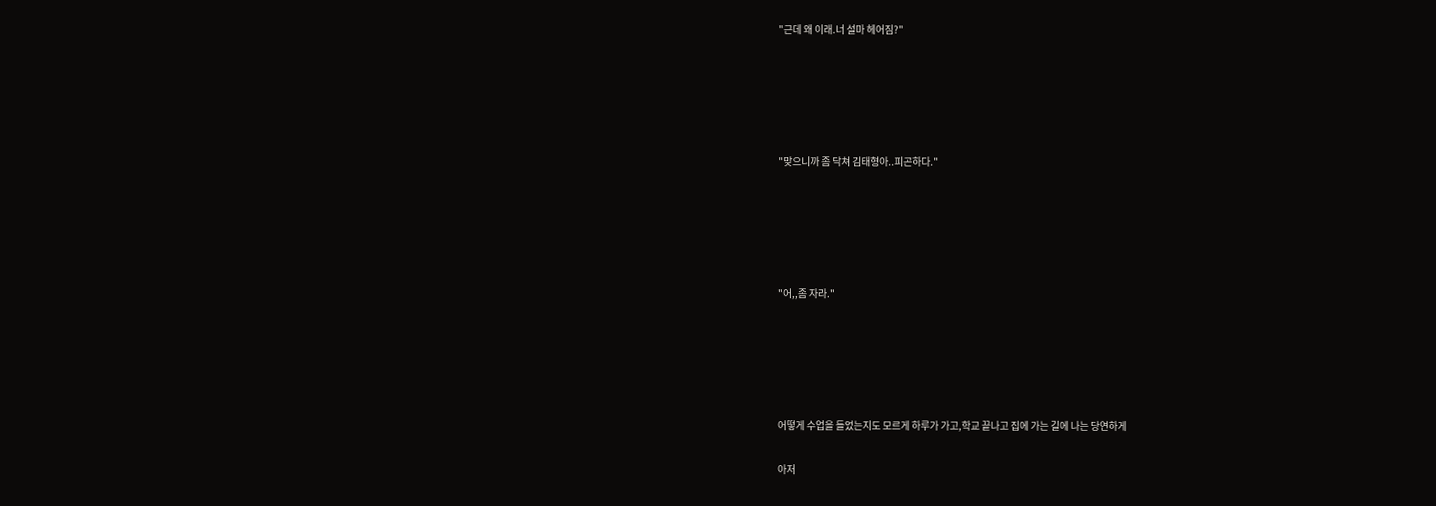"근데 왜 이래.너 설마 헤어짐?"





"맞으니까 좀 닥쳐 김태형아..피곤하다."





"어,,좀 자라."





어떻게 수업을 들었는지도 모르게 하루가 가고,학교 끝나고 집에 가는 길에 나는 당연하게

아저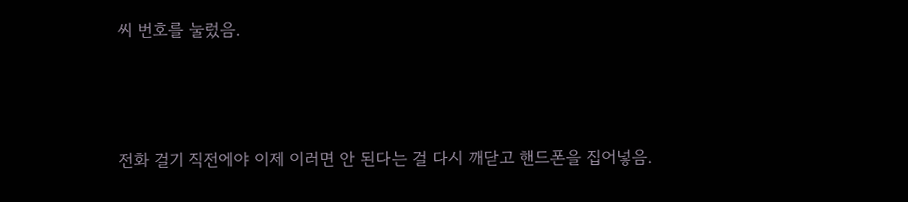씨 번호를 눌렀음.



전화 걸기 직전에야 이제 이러면 안 된다는 걸 다시 깨닫고 핸드폰을 집어넣음.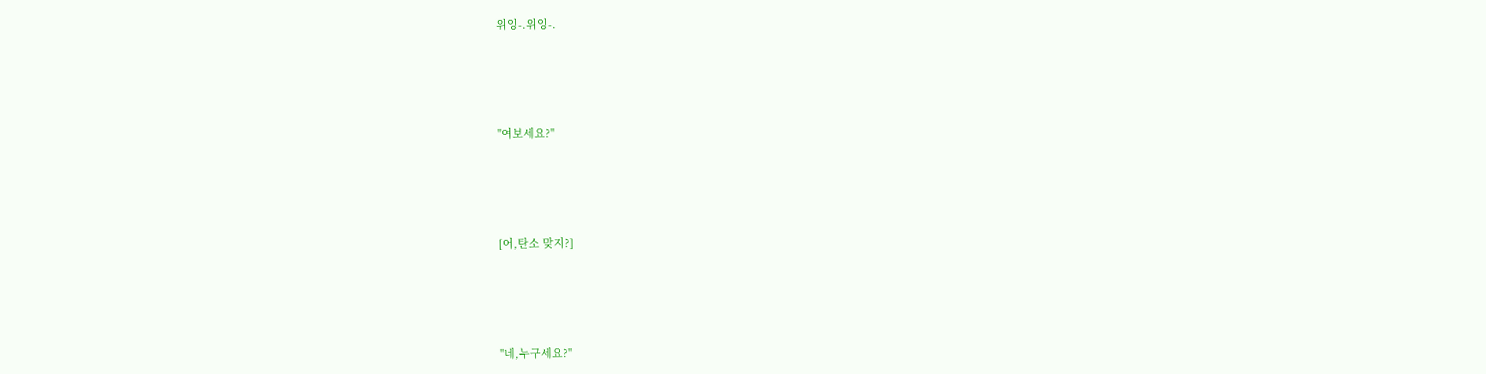위잉-.위잉-.





"여보세요?"





[어,탄소 맞지?]





"네,누구세요?"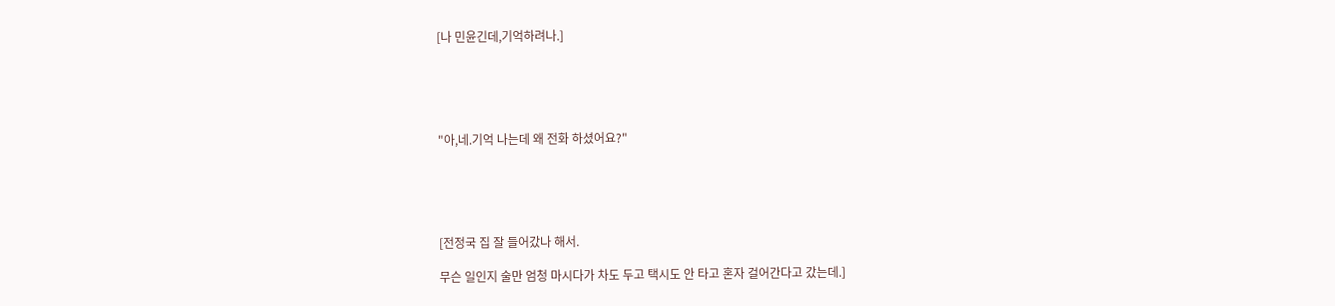[나 민윤긴데,기억하려나.]





"아,네.기억 나는데 왜 전화 하셨어요?"





[전정국 집 잘 들어갔나 해서.

무슨 일인지 술만 엄청 마시다가 차도 두고 택시도 안 타고 혼자 걸어간다고 갔는데.]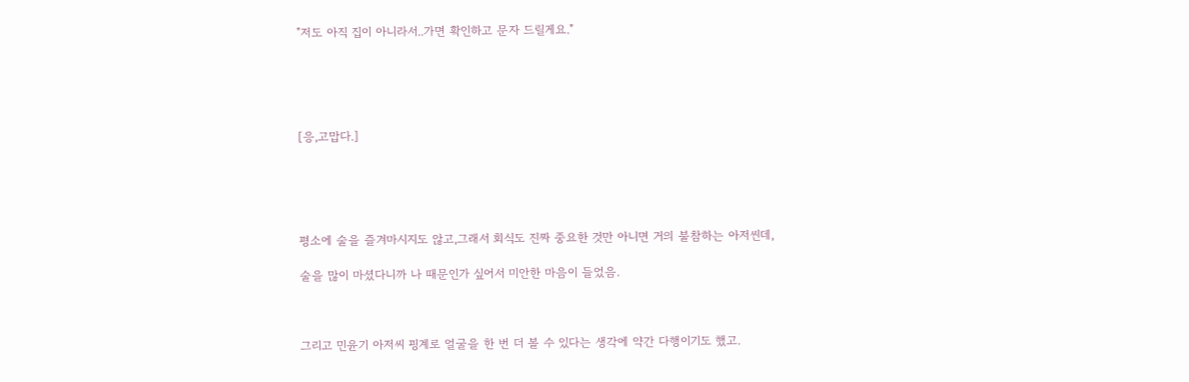"저도 아직 집이 아니라서..가면 확인하고 문자 드릴게요."





[응,고맙다.]





평소에 술을 즐겨마시지도 않고,그래서 회식도 진짜 중요한 것만 아니면 거의 불참하는 아저씬데,

술을 많이 마셨다니까 나 때문인가 싶어서 미안한 마음이 들었음.



그리고 민윤기 아저씨 핑계로 얼굴을 한 번 더 볼 수 있다는 생각에 약간 다행이기도 했고.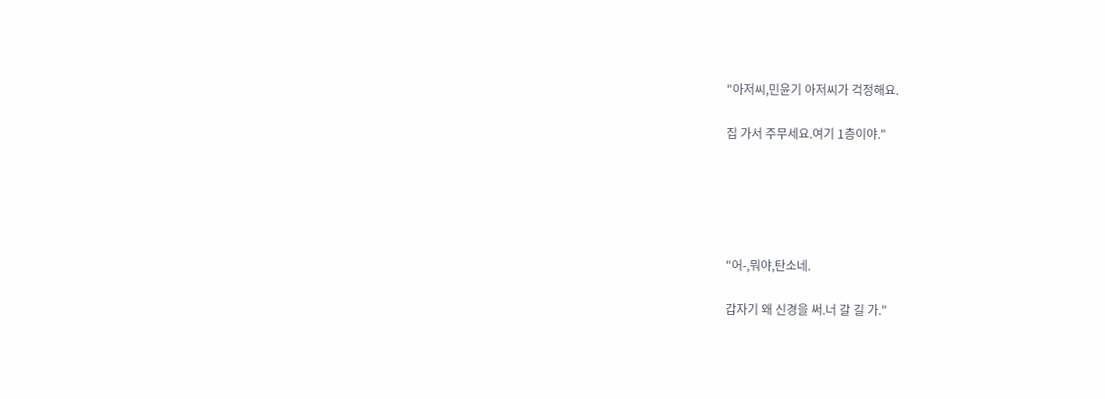"아저씨,민윤기 아저씨가 걱정해요.

집 가서 주무세요.여기 1층이야."





"어-,뭐야,탄소네.

갑자기 왜 신경을 써.너 갈 길 가."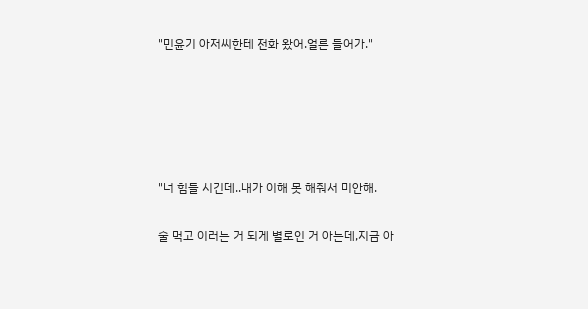"민윤기 아저씨한테 전화 왔어.얼른 들어가."





"너 힘들 시긴데..내가 이해 못 해줘서 미안해.

술 먹고 이러는 거 되게 별로인 거 아는데,지금 아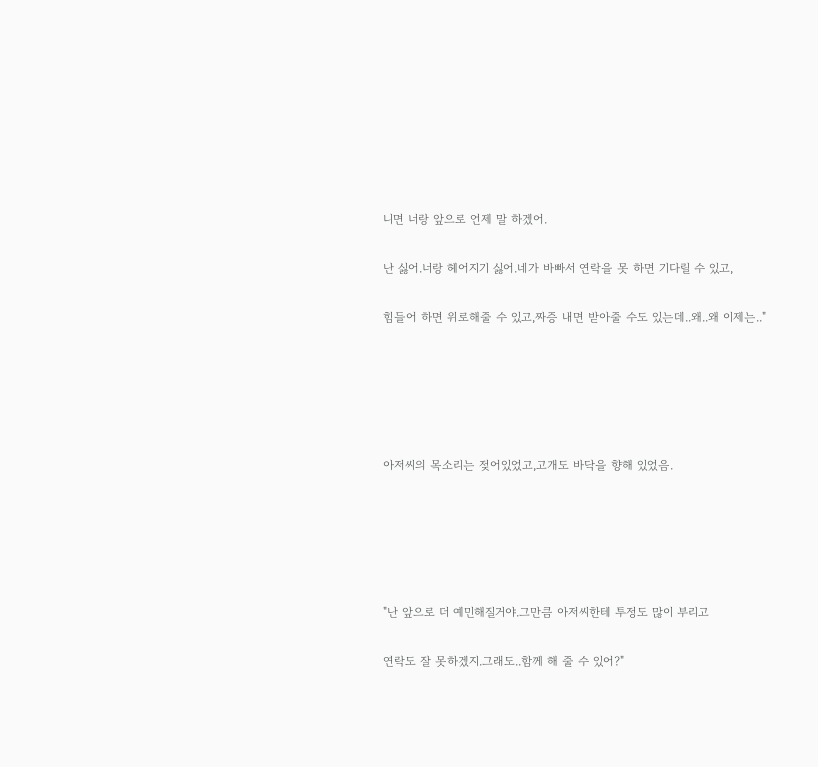니면 너랑 앞으로 언제 말 하겠어.

난 싫어.너랑 헤어지기 싫어.네가 바빠서 연락을 못 하면 기다릴 수 있고,

힘들어 하면 위로해줄 수 있고,짜증 내면 받아줄 수도 있는데..왜..왜 이제는.."





아저씨의 목소리는 젖어있었고,고개도 바닥을 향해 있었음.





"난 앞으로 더 예민해질거야.그만큼 아저씨한테 투정도 많이 부리고

연락도 잘 못하겠지.그래도..함께 해 줄 수 있어?"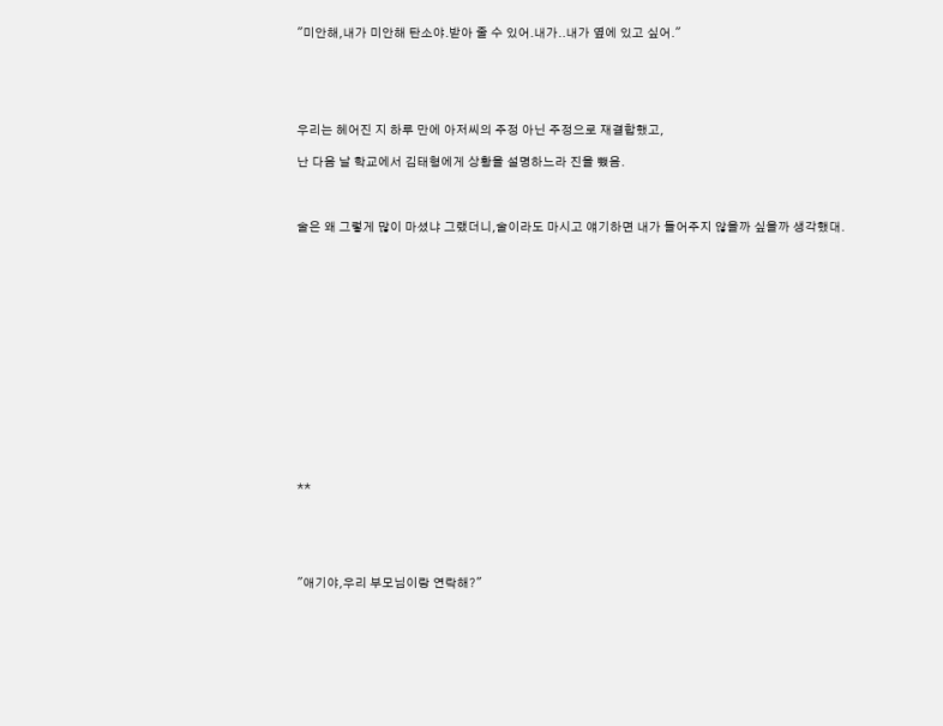"미안해,내가 미안해 탄소야.받아 줄 수 있어.내가..내가 옆에 있고 싶어."





우리는 헤어진 지 하루 만에 아저씨의 주정 아닌 주정으로 재결합했고,

난 다음 날 학교에서 김태형에게 상황을 설명하느라 진을 뺐음.



술은 왜 그렇게 많이 마셨냐 그랬더니,술이라도 마시고 얘기하면 내가 들어주지 않을까 싶을까 생각했대.















**





"애기야,우리 부모님이랑 연락해?"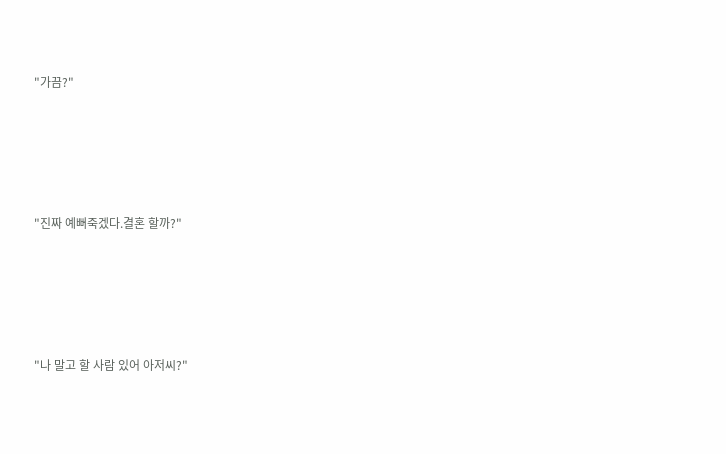"가끔?"





"진짜 예뻐죽겠다.결혼 할까?"





"나 말고 할 사람 있어 아저씨?"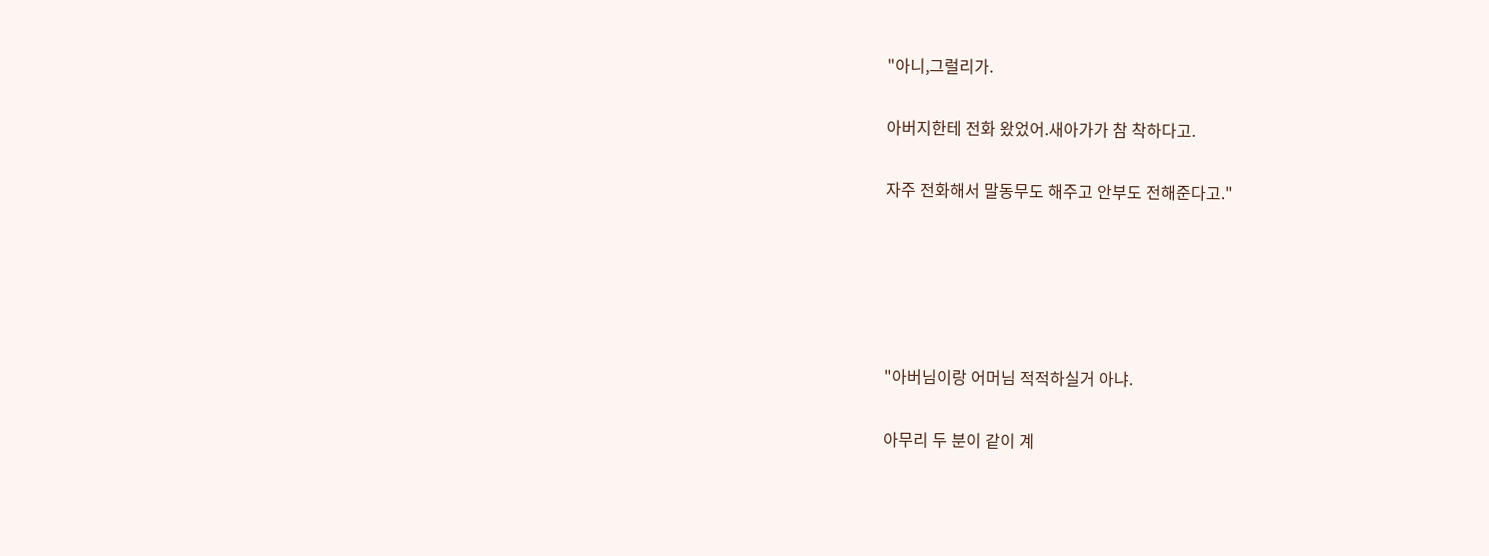"아니,그럴리가.

아버지한테 전화 왔었어.새아가가 참 착하다고.

자주 전화해서 말동무도 해주고 안부도 전해준다고."





"아버님이랑 어머님 적적하실거 아냐.

아무리 두 분이 같이 계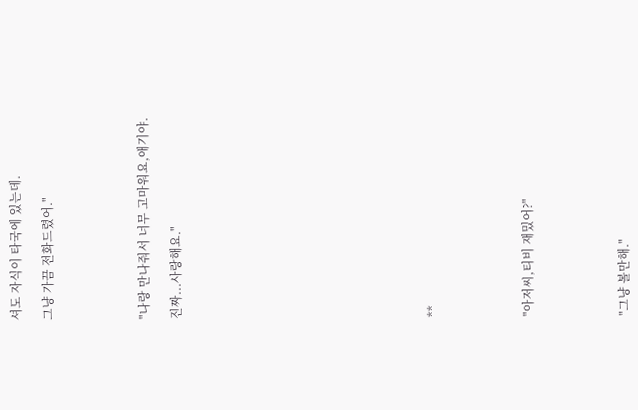셔도 자식이 타국에 있는데.

그냥 가끔 전화드렸어."





"나랑 만나줘서 너무 고마워요,애기야.

진짜...사랑해요."















**





"아저씨,티비 재밌어?"





"그냥 볼만해."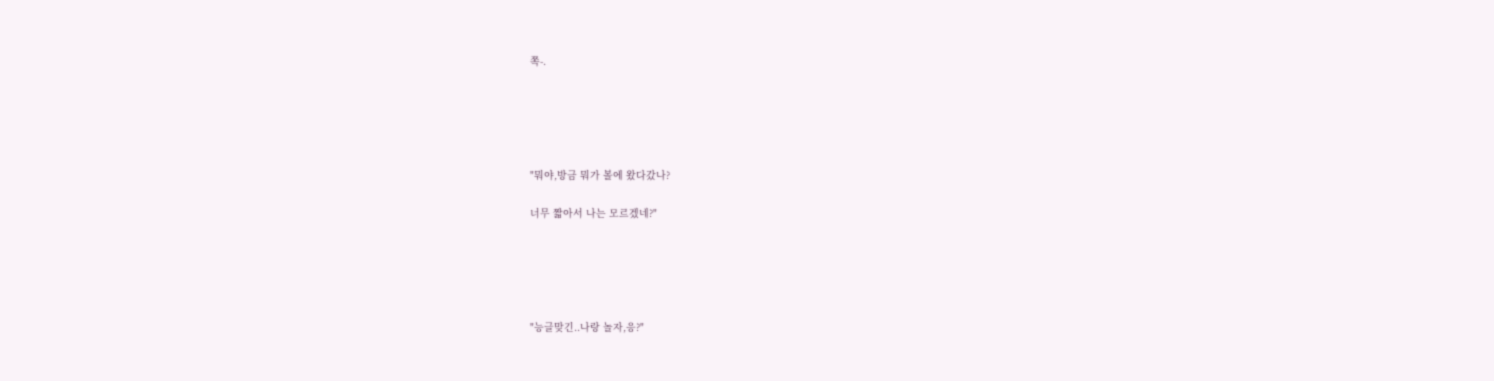쪽-.





"뭐야,방금 뭐가 볼에 왔다갔나?

너무 짧아서 나는 모르겠네?"





"능글맞긴..나랑 놀자,응?"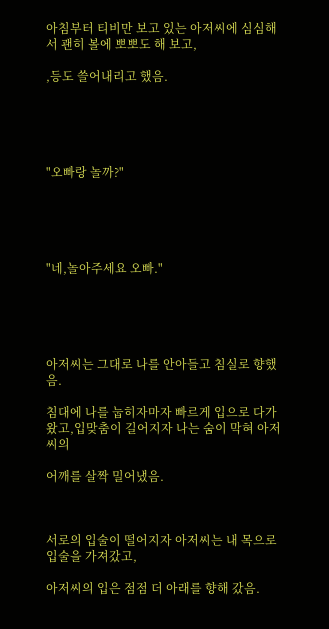아침부터 티비만 보고 있는 아저씨에 심심해서 괜히 볼에 뽀뽀도 해 보고,

,등도 쓸어내리고 했음.





"오빠랑 놀까?"





"네,놀아주세요 오빠."





아저씨는 그대로 나를 안아들고 침실로 향했음.

침대에 나를 눕히자마자 빠르게 입으로 다가왔고,입맞춤이 길어지자 나는 숨이 막혀 아저씨의

어깨를 살짝 밀어냈음.



서로의 입술이 떨어지자 아저씨는 내 목으로 입술을 가져갔고,

아저씨의 입은 점점 더 아래를 향해 갔음.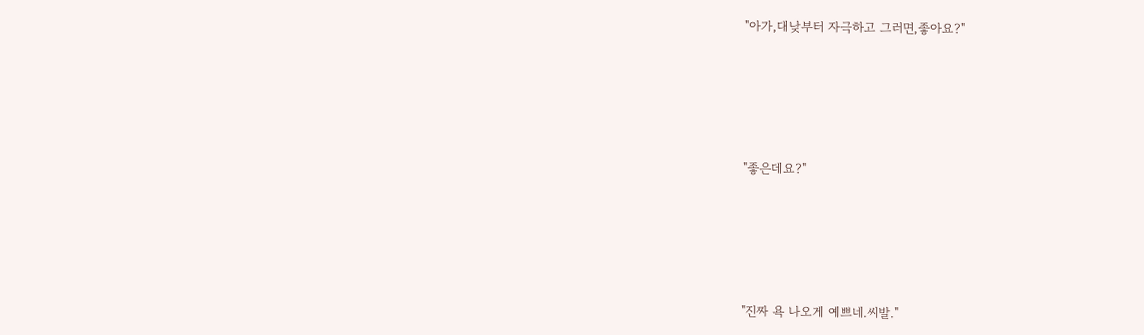"아가,대낮부터 자극하고 그러면,좋아요?"





"좋은데요?"





"진짜 욕 나오게 예쁘네.씨발."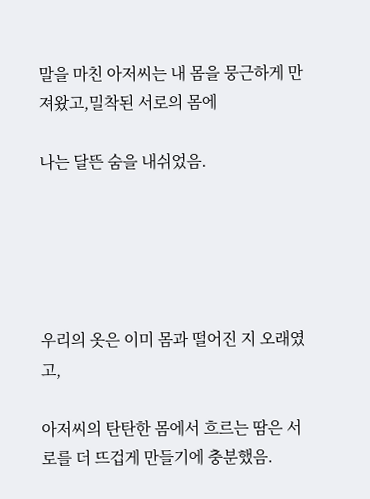말을 마친 아저씨는 내 몸을 뭉근하게 만져왔고,밀착된 서로의 몸에

나는 달뜬 숨을 내쉬었음.





우리의 옷은 이미 몸과 떨어진 지 오래였고,

아저씨의 탄탄한 몸에서 흐르는 땀은 서로를 더 뜨겁게 만들기에 충분했음.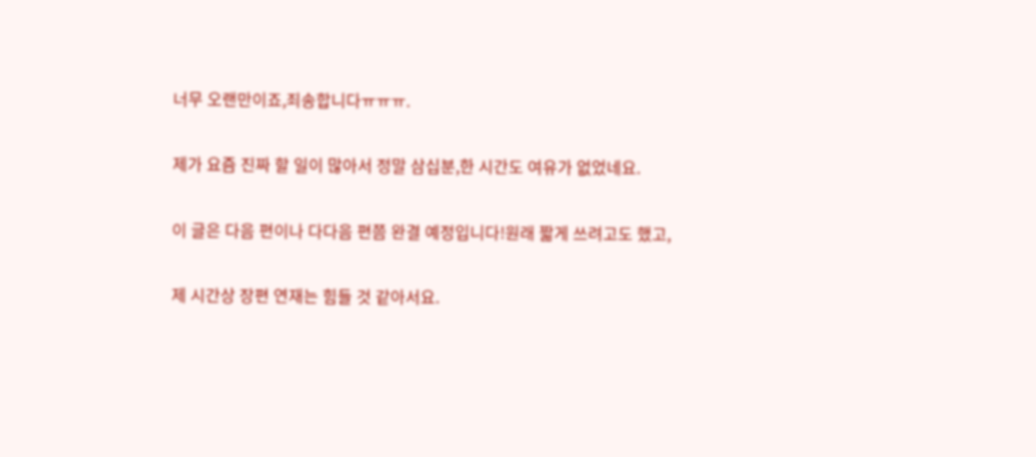너무 오랜만이죠,죄송합니다ㅠㅠㅠ.

제가 요즘 진짜 할 일이 많아서 정말 삼십분,한 시간도 여유가 없었네요.

이 글은 다음 편이나 다다음 편쯤 완결 예정입니다!원래 짧게 쓰려고도 했고,

제 시간상 장편 연재는 힘들 것 같아서요.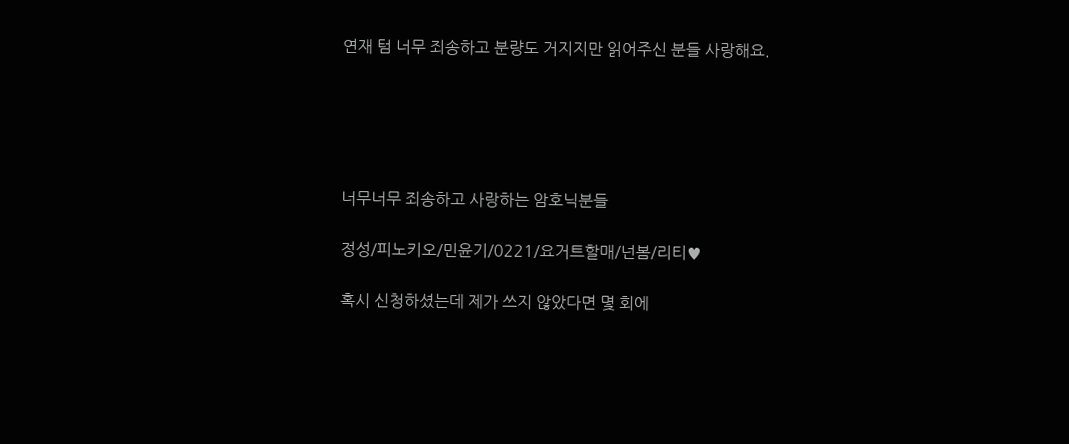연재 텀 너무 죄송하고 분량도 거지지만 읽어주신 분들 사랑해요.





너무너무 죄송하고 사랑하는 암호닉분들

정성/피노키오/민윤기/0221/요거트할매/넌봄/리티♥

혹시 신청하셨는데 제가 쓰지 않았다면 몇 회에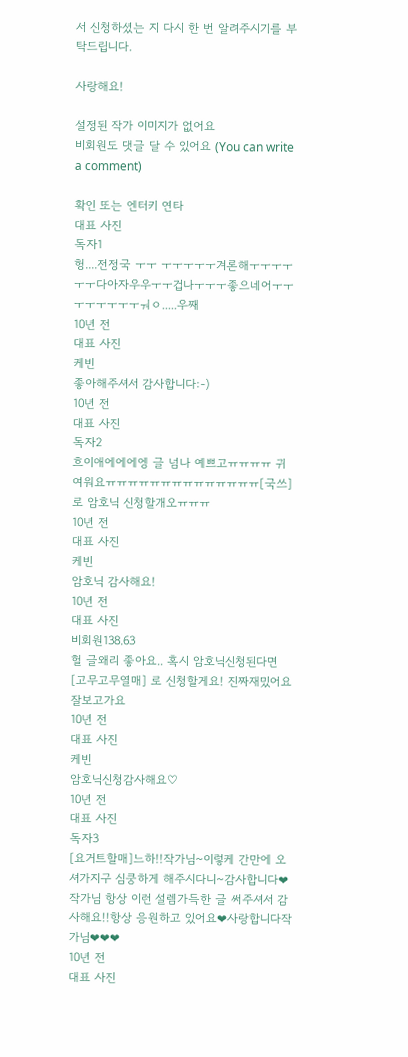서 신청하셨는 지 다시 한 번 알려주시기를 부탁드립니다.

사랑해요!

설정된 작가 이미지가 없어요
비회원도 댓글 달 수 있어요 (You can write a comment)

확인 또는 엔터키 연타
대표 사진
독자1
헝....전정국 ㅜㅜ ㅜㅜㅜㅜㅜ겨론해ㅜㅜㅜㅜㅜㅜ다아자우우ㅜㅜ겁나ㅜㅜㅜ좋으네어ㅜㅜㅜㅜㅜㅜㅜㅜㅝㅇ.....우째
10년 전
대표 사진
케빈
좋아해주셔서 감사합니다:-)
10년 전
대표 사진
독자2
흐이애에에에엥 글 넘나 예쁘고ㅠㅠㅠㅠ 귀여워요ㅠㅠㅠㅠㅠㅠㅠㅠㅠㅠㅠㅠㅠㅠ[국쓰]로 암호닉 신청할개오ㅠㅠㅠ
10년 전
대표 사진
케빈
암호닉 감사해요!
10년 전
대표 사진
비회원138.63
헐 글왜리 좋아요.. 혹시 암호닉신청된다면 [고무고무열매] 로 신청할게요! 진짜재밌어요 잘보고가요
10년 전
대표 사진
케빈
암호닉신청감사해요♡
10년 전
대표 사진
독자3
[요거트할매]느하!!작가님~이렇케 간만에 오셔가지구 심쿵하게 해주시다니~감사합니다❤작가님 항상 이런 설렘가득한 글 써주셔서 감사해요!!항상 응원하고 있어요❤사랑합니다작가님❤❤❤
10년 전
대표 사진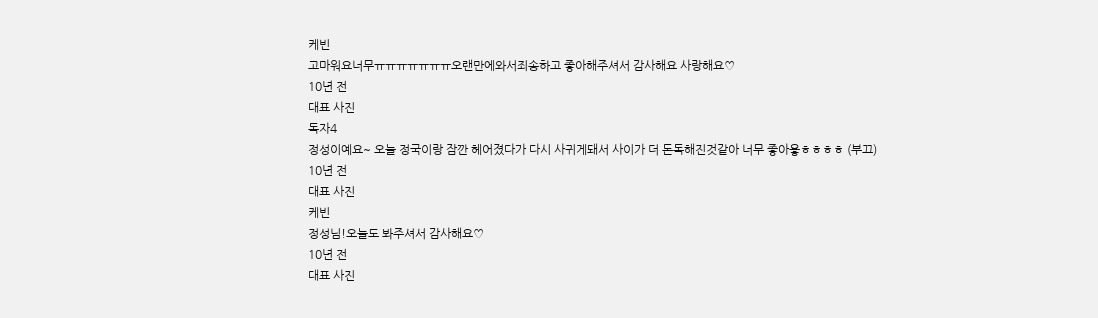케빈
고마워요너무ㅠㅠㅠㅠㅠㅠㅠ오랜만에와서죄송하고 좋아해주셔서 감사해요 사랑해요♡
10년 전
대표 사진
독자4
정성이예요~ 오늘 정국이랑 잠깐 헤어졌다가 다시 사귀게돼서 사이가 더 돈독해진것같아 너무 좋아욯ㅎㅎㅎㅎ (부끄)
10년 전
대표 사진
케빈
정성님!오늘도 봐주셔서 감사해요♡
10년 전
대표 사진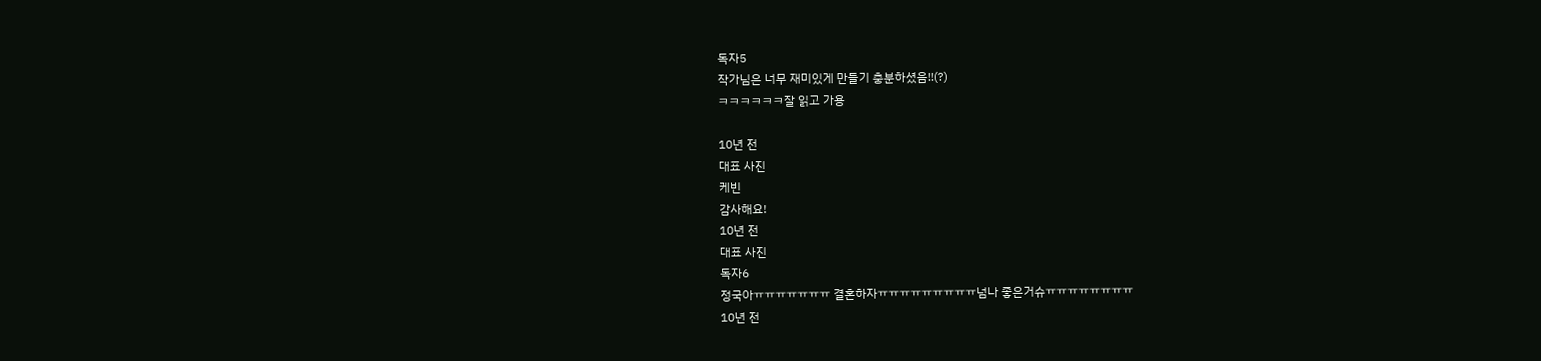독자5
작가님은 너무 재미있게 만들기 충분하셨음!!(?)
ㅋㅋㅋㅋㅋㅋ잘 읽고 가용

10년 전
대표 사진
케빈
감사해요!
10년 전
대표 사진
독자6
정국아ㅠㅠㅠㅠㅠㅠㅠ 결혼하자ㅠㅠㅠㅠㅠㅠㅠㅠㅠ넘나 좋은거슈ㅠㅠㅠㅠㅠㅠㅠㅠ
10년 전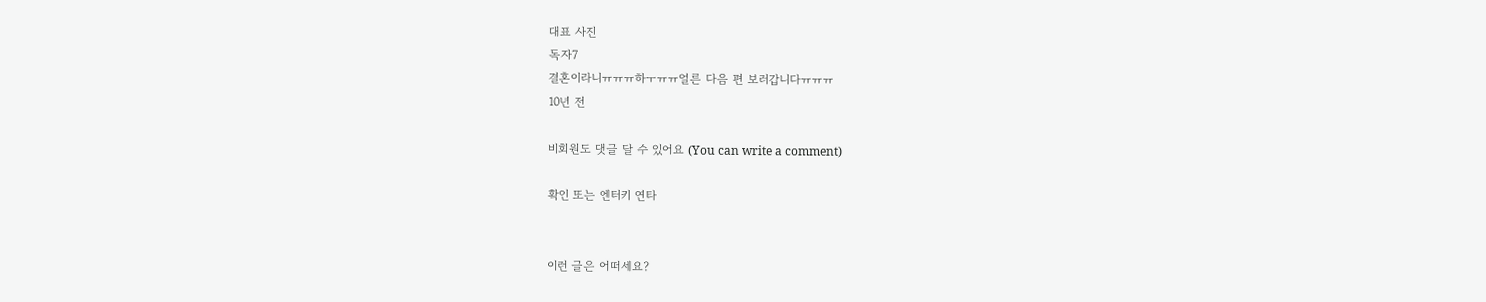대표 사진
독자7
결혼이라니ㅠㅠㅠ하ㅜㅠㅠ얼른 다음 편 보러갑니다ㅠㅠㅠ
10년 전

비회원도 댓글 달 수 있어요 (You can write a comment)

확인 또는 엔터키 연타


이런 글은 어떠세요?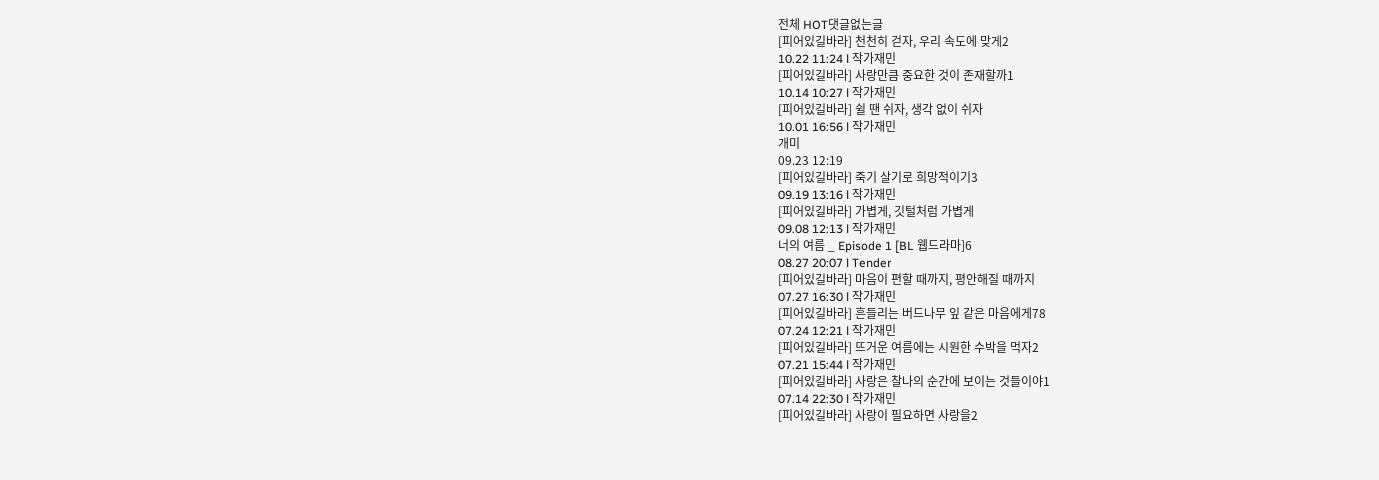전체 HOT댓글없는글
[피어있길바라] 천천히 걷자, 우리 속도에 맞게2
10.22 11:24 l 작가재민
[피어있길바라] 사랑만큼 중요한 것이 존재할까1
10.14 10:27 l 작가재민
[피어있길바라] 쉴 땐 쉬자, 생각 없이 쉬자
10.01 16:56 l 작가재민
개미
09.23 12:19
[피어있길바라] 죽기 살기로 희망적이기3
09.19 13:16 l 작가재민
[피어있길바라] 가볍게, 깃털처럼 가볍게
09.08 12:13 l 작가재민
너의 여름 _ Episode 1 [BL 웹드라마]6
08.27 20:07 l Tender
[피어있길바라] 마음이 편할 때까지, 평안해질 때까지
07.27 16:30 l 작가재민
[피어있길바라] 흔들리는 버드나무 잎 같은 마음에게78
07.24 12:21 l 작가재민
[피어있길바라] 뜨거운 여름에는 시원한 수박을 먹자2
07.21 15:44 l 작가재민
[피어있길바라] 사랑은 찰나의 순간에 보이는 것들이야1
07.14 22:30 l 작가재민
[피어있길바라] 사랑이 필요하면 사랑을2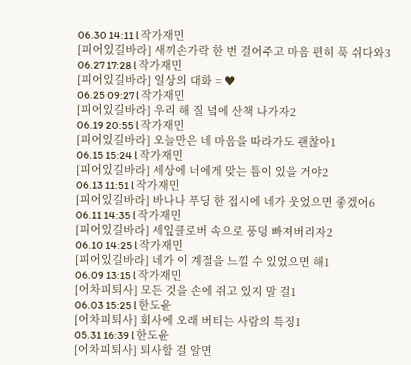06.30 14:11 l 작가재민
[피어있길바라] 새끼손가락 한 번 걸어주고 마음 편히 푹 쉬다와3
06.27 17:28 l 작가재민
[피어있길바라] 일상의 대화 = ♥
06.25 09:27 l 작가재민
[피어있길바라] 우리 해 질 녘에 산책 나가자2
06.19 20:55 l 작가재민
[피어있길바라] 오늘만은 네 마음을 따라가도 괜찮아1
06.15 15:24 l 작가재민
[피어있길바라] 세상에 너에게 맞는 틈이 있을 거야2
06.13 11:51 l 작가재민
[피어있길바라] 바나나 푸딩 한 접시에 네가 웃었으면 좋겠어6
06.11 14:35 l 작가재민
[피어있길바라] 세잎클로버 속으로 풍덩 빠져버리자2
06.10 14:25 l 작가재민
[피어있길바라] 네가 이 계절을 느낄 수 있었으면 해1
06.09 13:15 l 작가재민
[어차피퇴사] 모든 것을 손에 쥐고 있지 말 걸1
06.03 15:25 l 한도윤
[어차피퇴사] 회사에 오래 버티는 사람의 특징1
05.31 16:39 l 한도윤
[어차피퇴사] 퇴사할 걸 알면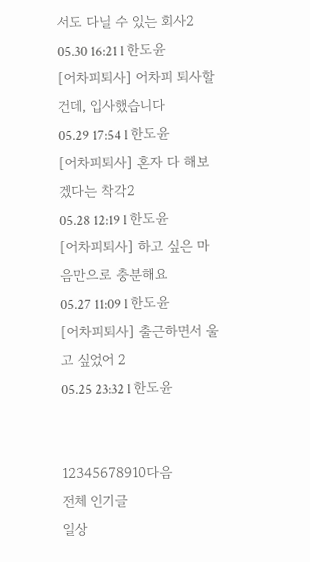서도 다닐 수 있는 회사2
05.30 16:21 l 한도윤
[어차피퇴사] 어차피 퇴사할 건데, 입사했습니다
05.29 17:54 l 한도윤
[어차피퇴사] 혼자 다 해보겠다는 착각2
05.28 12:19 l 한도윤
[어차피퇴사] 하고 싶은 마음만으로 충분해요
05.27 11:09 l 한도윤
[어차피퇴사] 출근하면서 울고 싶었어 2
05.25 23:32 l 한도윤


12345678910다음
전체 인기글
일상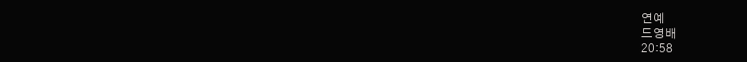연예
드영배
20:58